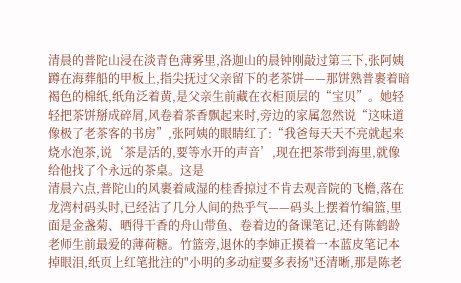清晨的普陀山浸在淡青色薄雾里,洛迦山的晨钟刚敲过第三下,张阿姨蹲在海葬船的甲板上,指尖抚过父亲留下的老茶饼——那饼熟普裹着暗褐色的棉纸,纸角泛着黄,是父亲生前藏在衣柜顶层的“宝贝”。她轻轻把茶饼掰成碎屑,风卷着茶香飘起来时,旁边的家属忽然说“这味道像极了老茶客的书房”,张阿姨的眼睛红了:“我爸每天天不亮就起来烧水泡茶,说‘茶是活的,要等水开的声音’,现在把茶带到海里,就像给他找了个永远的茶桌。这是
清晨六点,普陀山的风裹着咸湿的桂香掠过不肯去观音院的飞檐,落在龙湾村码头时,已经沾了几分人间的热乎气——码头上摆着竹编篮,里面是金盏菊、晒得干香的舟山带鱼、卷着边的备课笔记,还有陈鹤龄老师生前最爱的薄荷糖。竹篮旁,退休的李婶正摸着一本蓝皮笔记本掉眼泪,纸页上红笔批注的"小明的多动症要多表扬"还清晰,那是陈老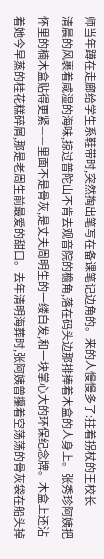师当年蹲在走廊给学生系鞋带时,突然掏出笔写在备课笔记边角的。来的人慢慢多了:拄着拐杖的王校长
清晨的风裹着咸湿的海味,掠过普陀山不肯去观音院的檐角,落在码头边那排捧着木盒的人身上。张秀珍阿姨把怀里的楠木盒贴得更紧——里面不是骨灰,是丈夫周明生的一缕白发,和一块掌心大的环保纪念牌。木盒上还沾着她今早蒸的桂花糕碎屑,那是老周生前最爱的甜口。去年清明海葬时,张阿姨曾攥着空荡荡的骨灰袋在船头掉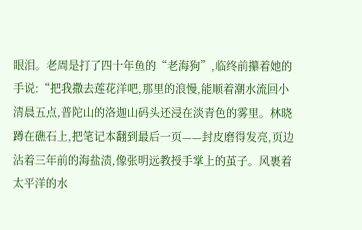眼泪。老周是打了四十年鱼的“老海狗”,临终前攥着她的手说:“把我撒去莲花洋吧,那里的浪慢,能顺着潮水流回小
清晨五点,普陀山的洛迦山码头还浸在淡青色的雾里。林晓蹲在礁石上,把笔记本翻到最后一页——封皮磨得发亮,页边沾着三年前的海盐渍,像张明远教授手掌上的茧子。风裹着太平洋的水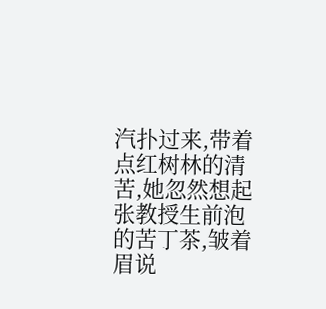汽扑过来,带着点红树林的清苦,她忽然想起张教授生前泡的苦丁茶,皱着眉说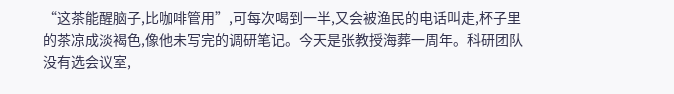“这茶能醒脑子,比咖啡管用”,可每次喝到一半,又会被渔民的电话叫走,杯子里的茶凉成淡褐色,像他未写完的调研笔记。今天是张教授海葬一周年。科研团队没有选会议室,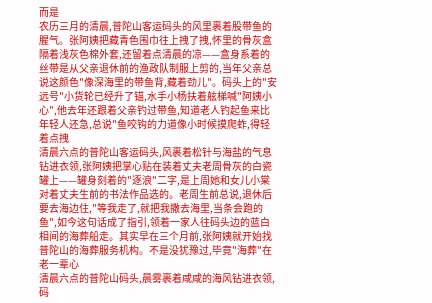而是
农历三月的清晨,普陀山客运码头的风里裹着股带鱼的腥气。张阿姨把藏青色围巾往上拽了拽,怀里的骨灰盒隔着浅灰色棉外套,还留着点清晨的凉——盒身系着的丝带是从父亲退休前的渔政队制服上剪的,当年父亲总说这颜色"像深海里的带鱼背,藏着劲儿"。码头上的"安远号"小货轮已经升了锚,水手小杨扶着舷梯喊"阿姨小心",他去年还跟着父亲钓过带鱼,知道老人钓起鱼来比年轻人还急,总说"鱼咬钩的力道像小时候摸爬蚱,得轻着点拽
清晨六点的普陀山客运码头,风裹着松针与海盐的气息钻进衣领,张阿姨把掌心贴在装着丈夫老周骨灰的白瓷罐上——罐身刻着的"逐浪"二字,是上周她和女儿小棠对着丈夫生前的书法作品选的。老周生前总说,退休后要去海边住,"等我走了,就把我撒去海里,当条会跑的鱼",如今这句话成了指引,领着一家人往码头边的蓝白相间的海葬船走。其实早在三个月前,张阿姨就开始找普陀山的海葬服务机构。不是没犹豫过,毕竟"海葬"在老一辈心
清晨六点的普陀山码头,晨雾裹着咸咸的海风钻进衣领,码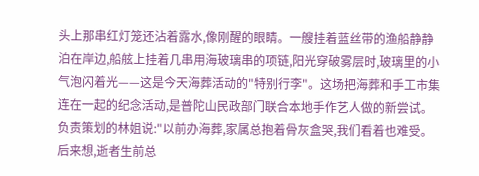头上那串红灯笼还沾着露水,像刚醒的眼睛。一艘挂着蓝丝带的渔船静静泊在岸边,船舷上挂着几串用海玻璃串的项链,阳光穿破雾层时,玻璃里的小气泡闪着光——这是今天海葬活动的"特别行李"。这场把海葬和手工市集连在一起的纪念活动,是普陀山民政部门联合本地手作艺人做的新尝试。负责策划的林姐说:"以前办海葬,家属总抱着骨灰盒哭,我们看着也难受。后来想,逝者生前总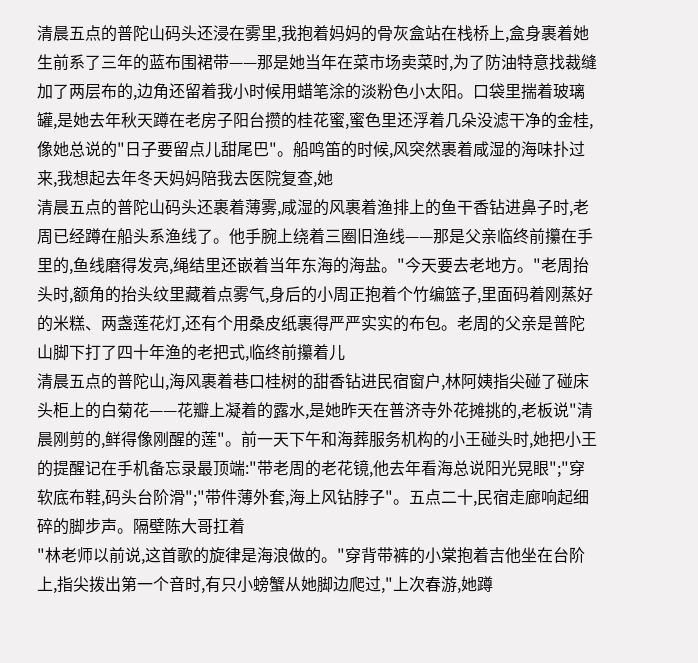清晨五点的普陀山码头还浸在雾里,我抱着妈妈的骨灰盒站在栈桥上,盒身裹着她生前系了三年的蓝布围裙带——那是她当年在菜市场卖菜时,为了防油特意找裁缝加了两层布的,边角还留着我小时候用蜡笔涂的淡粉色小太阳。口袋里揣着玻璃罐,是她去年秋天蹲在老房子阳台攒的桂花蜜,蜜色里还浮着几朵没滤干净的金桂,像她总说的"日子要留点儿甜尾巴"。船鸣笛的时候,风突然裹着咸湿的海味扑过来,我想起去年冬天妈妈陪我去医院复查,她
清晨五点的普陀山码头还裹着薄雾,咸湿的风裹着渔排上的鱼干香钻进鼻子时,老周已经蹲在船头系渔线了。他手腕上绕着三圈旧渔线——那是父亲临终前攥在手里的,鱼线磨得发亮,绳结里还嵌着当年东海的海盐。"今天要去老地方。"老周抬头时,额角的抬头纹里藏着点雾气,身后的小周正抱着个竹编篮子,里面码着刚蒸好的米糕、两盏莲花灯,还有个用桑皮纸裹得严严实实的布包。老周的父亲是普陀山脚下打了四十年渔的老把式,临终前攥着儿
清晨五点的普陀山,海风裹着巷口桂树的甜香钻进民宿窗户,林阿姨指尖碰了碰床头柜上的白菊花——花瓣上凝着的露水,是她昨天在普济寺外花摊挑的,老板说"清晨刚剪的,鲜得像刚醒的莲"。前一天下午和海葬服务机构的小王碰头时,她把小王的提醒记在手机备忘录最顶端:"带老周的老花镜,他去年看海总说阳光晃眼";"穿软底布鞋,码头台阶滑";"带件薄外套,海上风钻脖子"。五点二十,民宿走廊响起细碎的脚步声。隔壁陈大哥扛着
"林老师以前说,这首歌的旋律是海浪做的。"穿背带裤的小棠抱着吉他坐在台阶上,指尖拨出第一个音时,有只小螃蟹从她脚边爬过,"上次春游,她蹲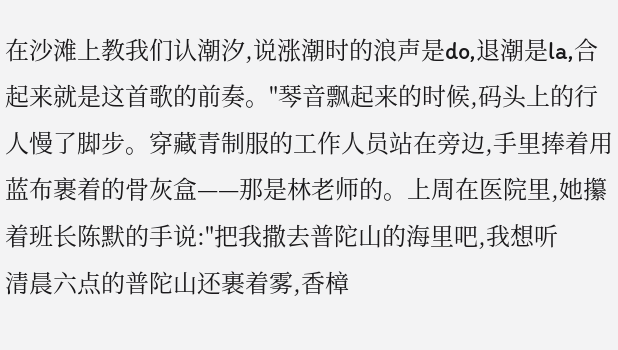在沙滩上教我们认潮汐,说涨潮时的浪声是do,退潮是la,合起来就是这首歌的前奏。"琴音飘起来的时候,码头上的行人慢了脚步。穿藏青制服的工作人员站在旁边,手里捧着用蓝布裹着的骨灰盒——那是林老师的。上周在医院里,她攥着班长陈默的手说:"把我撒去普陀山的海里吧,我想听
清晨六点的普陀山还裹着雾,香樟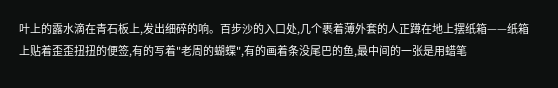叶上的露水滴在青石板上,发出细碎的响。百步沙的入口处,几个裹着薄外套的人正蹲在地上摆纸箱——纸箱上贴着歪歪扭扭的便签,有的写着"老周的蝴蝶",有的画着条没尾巴的鱼,最中间的一张是用蜡笔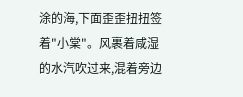涂的海,下面歪歪扭扭签着"小棠"。风裹着咸湿的水汽吹过来,混着旁边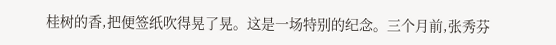桂树的香,把便签纸吹得晃了晃。这是一场特别的纪念。三个月前,张秀芬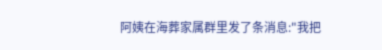阿姨在海葬家属群里发了条消息:"我把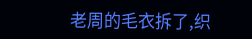老周的毛衣拆了,织